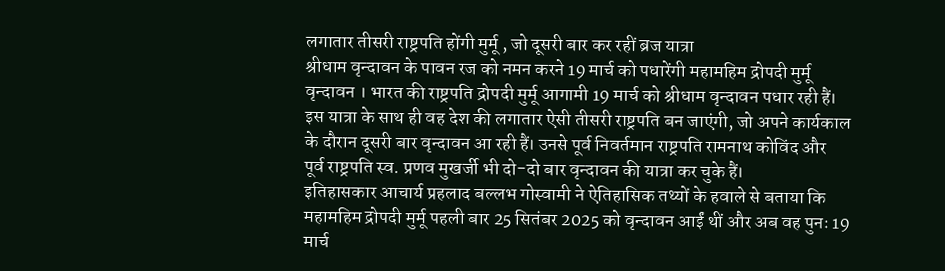लगातार तीसरी राष्ट्रपति होंगी मुर्मू , जो दूसरी बार कर रहीं ब्रज यात्रा
श्रीधाम वृन्दावन के पावन रज को नमन करने 19 मार्च को पधारेंगी महामहिम द्रोपदी मुर्मू
वृन्दावन । भारत की राष्ट्रपति द्रोपदी मुर्मू आगामी 19 मार्च को श्रीधाम वृन्दावन पधार रही हैं। इस यात्रा के साथ ही वह देश की लगातार ऐसी तीसरी राष्ट्रपति बन जाएंगी, जो अपने कार्यकाल के दौरान दूसरी बार वृन्दावन आ रही हैं। उनसे पूर्व निवर्तमान राष्ट्रपति रामनाथ कोविंद और पूर्व राष्ट्रपति स्व. प्रणव मुखर्जी भी दो-दो बार वृन्दावन की यात्रा कर चुके हैं।
इतिहासकार आचार्य प्रहलाद बल्लभ गोस्वामी ने ऐतिहासिक तथ्यों के हवाले से बताया कि महामहिम द्रोपदी मुर्मू पहली बार 25 सितंबर 2025 को वृन्दावन आईं थीं और अब वह पुनः 19 मार्च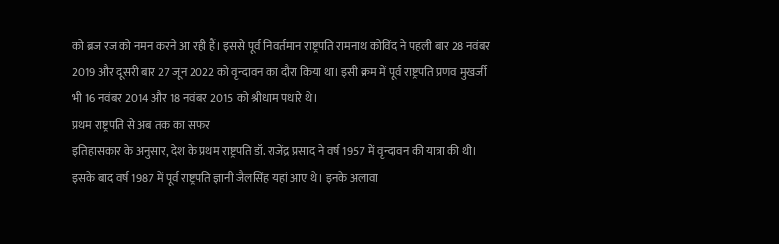को ब्रज रज को नमन करने आ रही हैं। इससे पूर्व निवर्तमान राष्ट्रपति रामनाथ कोविंद ने पहली बार 28 नवंबर 2019 और दूसरी बार 27 जून 2022 को वृन्दावन का दौरा किया था। इसी क्रम में पूर्व राष्ट्रपति प्रणव मुखर्जी भी 16 नवंबर 2014 और 18 नवंबर 2015 को श्रीधाम पधारे थे।
प्रथम राष्ट्रपति से अब तक का सफर
इतिहासकार के अनुसार, देश के प्रथम राष्ट्रपति डॉ. राजेंद्र प्रसाद ने वर्ष 1957 में वृन्दावन की यात्रा की थी। इसके बाद वर्ष 1987 में पूर्व राष्ट्रपति ज्ञानी जैलसिंह यहां आए थे। इनके अलावा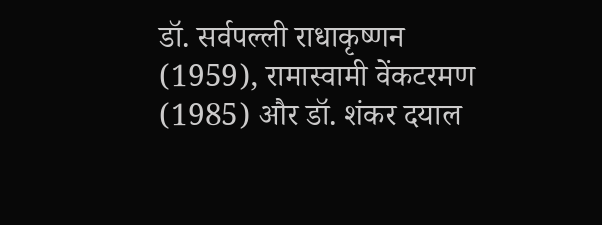डॉ. सर्वपल्ली राधाकृष्णन (1959), रामास्वामी वेंकटरमण (1985) और डॉ. शंकर दयाल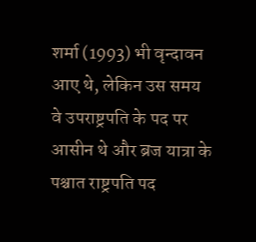शर्मा (1993) भी वृन्दावन आए थे, लेकिन उस समय वे उपराष्ट्रपति के पद पर आसीन थे और ब्रज यात्रा के पश्चात राष्ट्रपति पद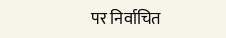पर निर्वाचित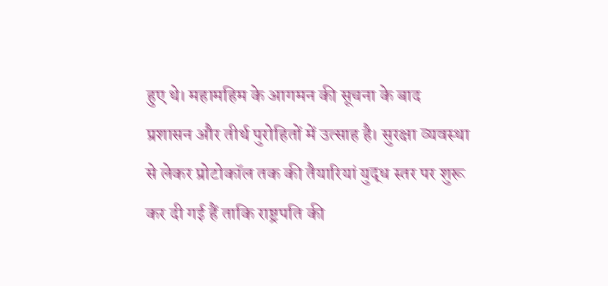हुए थे। महामहिम के आगमन की सूचना के बाद प्रशासन और तीर्थ पुरोहितों में उत्साह है। सुरक्षा व्यवस्था से लेकर प्रोटोकॉल तक की तैयारियां युद्ध स्तर पर शुरू कर दी गई हैं ताकि राष्ट्रपति की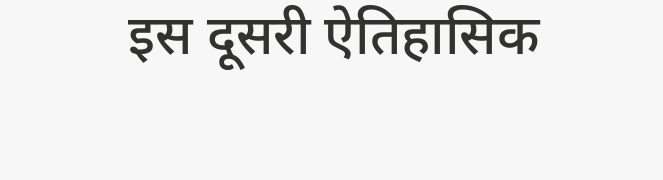इस दूसरी ऐतिहासिक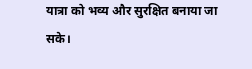यात्रा को भव्य और सुरक्षित बनाया जा सके।